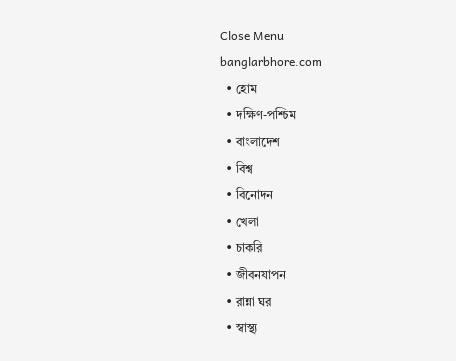Close Menu
banglarbhore.com
  • হোম
  • দক্ষিণ-পশ্চিম
  • বাংলাদেশ
  • বিশ্ব
  • বিনোদন
  • খেলা
  • চাকরি
  • জীবনযাপন
  • রান্না ঘর
  • স্বাস্থ্য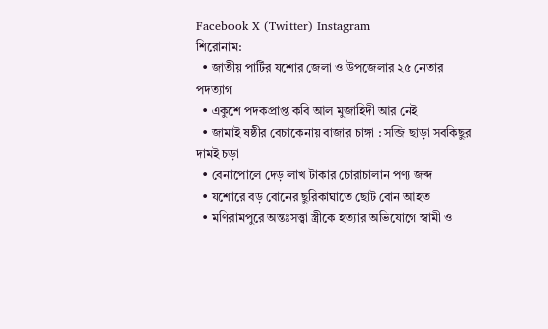Facebook X (Twitter) Instagram
শিরোনাম:
  • জাতীয় পার্টির যশোর জেলা ও উপজেলার ২৫ নেতার পদত্যাগ
  • একুশে পদকপ্রাপ্ত কবি আল মুজাহিদী আর নেই
  • জামাই ষষ্ঠীর বেচাকেনায় বাজার চাঙ্গা : সব্জি ছাড়া সবকিছুর দামই চড়া
  • বেনাপোলে দেড় লাখ টাকার চোরাচালান পণ্য জব্দ
  • যশোরে বড় বোনের ছুরিকাঘাতে ছোট বোন আহত
  • মণিরামপুরে অন্তঃসত্ত্বা স্ত্রীকে হত্যার অভিযোগে স্বামী ও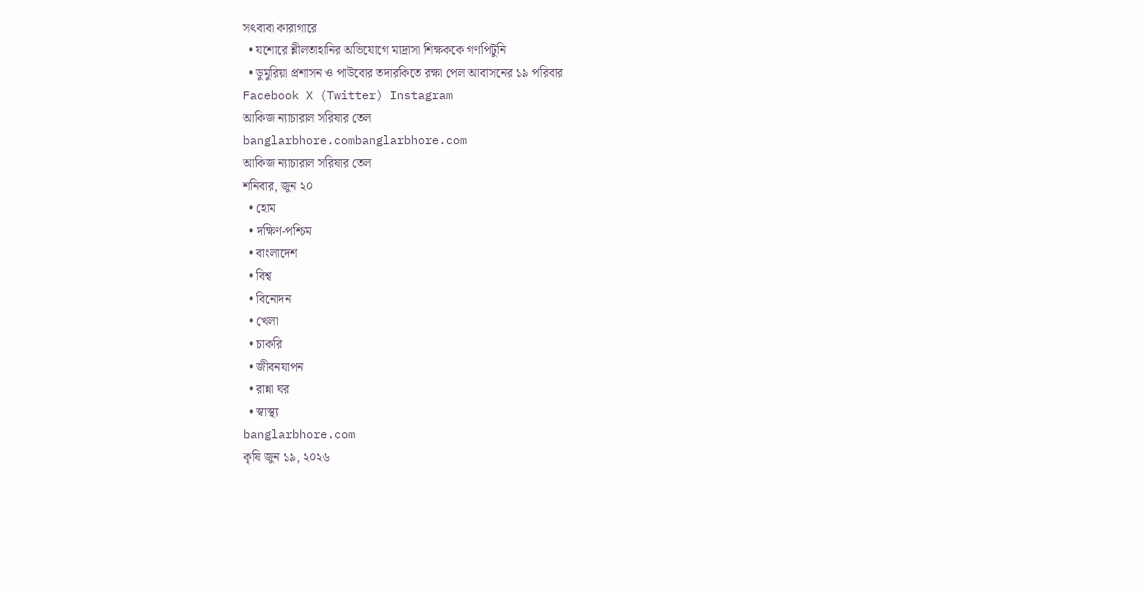সৎবাবা কারাগারে
  • যশোরে শ্লীলতাহানির অভিযোগে মাদ্রাসা শিক্ষককে গণপিটুনি
  • ডুমুরিয়া প্রশাসন ও পাউবোর তদারকিতে রক্ষা পেল আবাসনের ১৯ পরিবার
Facebook X (Twitter) Instagram
আকিজ ন্যাচারাল সরিষার তেল
banglarbhore.combanglarbhore.com
আকিজ ন্যাচারাল সরিষার তেল
শনিবার, জুন ২০
  • হোম
  • দক্ষিণ-পশ্চিম
  • বাংলাদেশ
  • বিশ্ব
  • বিনোদন
  • খেলা
  • চাকরি
  • জীবনযাপন
  • রান্না ঘর
  • স্বাস্থ্য
banglarbhore.com
কৃষি জুন ১৯, ২০২৬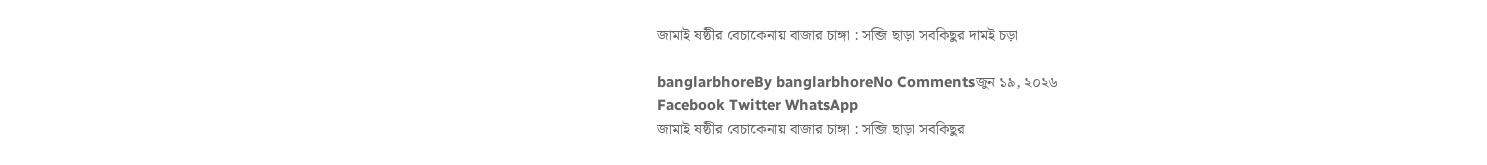জামাই ষষ্ঠীর বেচাকেনায় বাজার চাঙ্গা : সব্জি ছাড়া সবকিছুর দামই চড়া

banglarbhoreBy banglarbhoreNo Commentsজুন ১৯, ২০২৬
Facebook Twitter WhatsApp
জামাই ষষ্ঠীর বেচাকেনায় বাজার চাঙ্গা : সব্জি ছাড়া সবকিছুর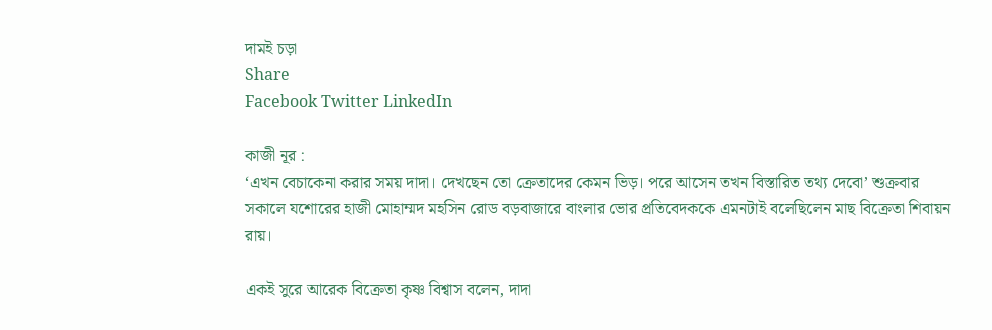দামই চড়া
Share
Facebook Twitter LinkedIn

কাজী নূর :
‘এখন বেচাকেনা করার সময় দাদা। দেখছেন তো ক্রেতাদের কেমন ভিড়। পরে আসেন তখন বিস্তারিত তথ্য দেবো’ শুক্রবার সকালে যশোরের হাজী মোহাম্মদ মহসিন রোড বড়বাজারে বাংলার ভোর প্রতিবেদককে এমনটাই বলেছিলেন মাছ বিক্রেতা শিবায়ন রায়।

একই সুরে আরেক বিক্রেতা কৃষ্ণ বিশ্বাস বলেন, দাদা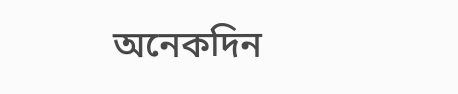অনেকদিন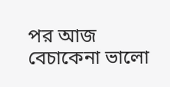পর আজ বেচাকেনা ভালো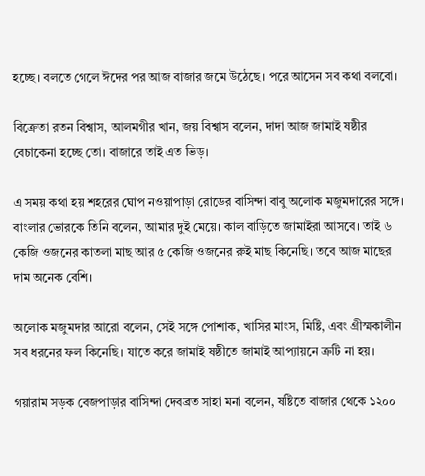হচ্ছে। বলতে গেলে ঈদের পর আজ বাজার জমে উঠেছে। পরে আসেন সব কথা বলবো।

বিক্রেতা রতন বিশ্বাস, আলমগীর খান, জয় বিশ্বাস বলেন, দাদা আজ জামাই ষষ্ঠীর বেচাকেনা হচ্ছে তো। বাজারে তাই এত ভিড়।

এ সময় কথা হয় শহরের ঘোপ নওয়াপাড়া রোডের বাসিন্দা বাবু অলোক মজুমদারের সঙ্গে। বাংলার ভোরকে তিনি বলেন, আমার দুই মেয়ে। কাল বাড়িতে জামাইরা আসবে। তাই ৬ কেজি ওজনের কাতলা মাছ আর ৫ কেজি ওজনের রুই মাছ কিনেছি। তবে আজ মাছের দাম অনেক বেশি।

অলোক মজুমদার আরো বলেন, সেই সঙ্গে পোশাক, খাসির মাংস, মিষ্টি, এবং গ্রীস্মকালীন সব ধরনের ফল কিনেছি। যাতে করে জামাই ষষ্ঠীতে জামাই আপ্যায়নে ত্রুটি না হয়।

গয়ারাম সড়ক বেজপাড়ার বাসিন্দা দেবব্রত সাহা মনা বলেন, ষষ্টিতে বাজার থেকে ১২০০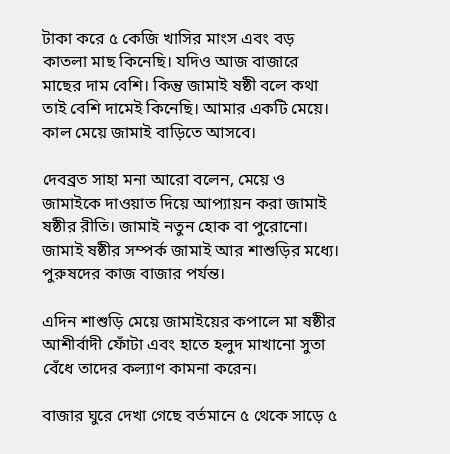টাকা করে ৫ কেজি খাসির মাংস এবং বড় কাতলা মাছ কিনেছি। যদিও আজ বাজারে মাছের দাম বেশি। কিন্তু জামাই ষষ্ঠী বলে কথা তাই বেশি দামেই কিনেছি। আমার একটি মেয়ে। কাল মেয়ে জামাই বাড়িতে আসবে।

দেবব্রত সাহা মনা আরো বলেন, মেয়ে ও জামাইকে দাওয়াত দিয়ে আপ্যায়ন করা জামাই ষষ্ঠীর রীতি। জামাই নতুন হোক বা পুরোনো। জামাই ষষ্ঠীর সম্পর্ক জামাই আর শাশুড়ির মধ্যে। পুরুষদের কাজ বাজার পর্যন্ত।

এদিন শাশুড়ি মেয়ে জামাইয়ের কপালে মা ষষ্ঠীর আশীর্বাদী ফোঁটা এবং হাতে হলুদ মাখানো সুতা বেঁধে তাদের কল্যাণ কামনা করেন।

বাজার ঘুরে দেখা গেছে বর্তমানে ৫ থেকে সাড়ে ৫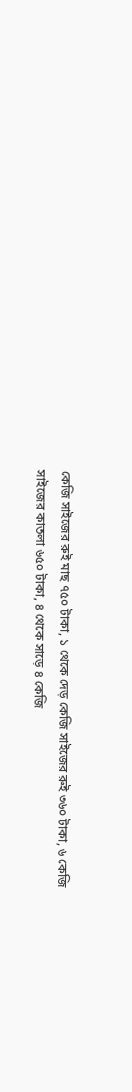কেজি সাইজের রুই মাছ ৭৫০ টাকা, ১ থেকে দেড় কেজি সাইজের রুই ৩৬০ টাকা, ৬ কেজি সাইজের কাতলা ৬৫০ টাকা, ৪ থেকে সাড়ে ৪ কেজি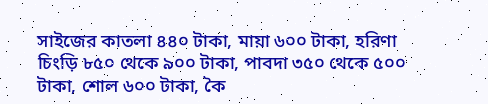সাইজের কাতলা ৪৪০ টাকা, মায়া ৬০০ টাকা, হরিণা চিংড়ি ৮৫০ থেকে ৯০০ টাকা, পাবদা ৩৫০ থেকে ৫০০ টাকা, শোল ৬০০ টাকা, কৈ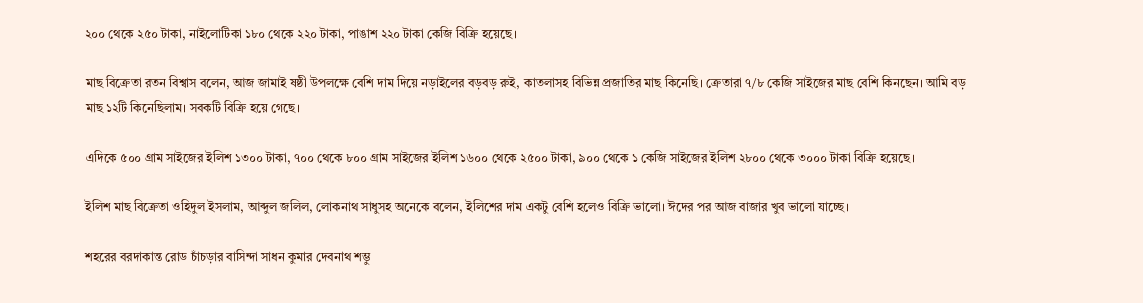২০০ থেকে ২৫০ টাকা, নাইলোটিকা ১৮০ থেকে ২২০ টাকা, পাঙাশ ২২০ টাকা কেজি বিক্রি হয়েছে।

মাছ বিক্রেতা রতন বিশ্বাস বলেন, আজ জামাই ষষ্ঠী উপলক্ষে বেশি দাম দিয়ে নড়াইলের বড়বড় রুই, কাতলাসহ বিভিন্ন প্রজাতির মাছ কিনেছি। ক্রেতারা ৭/৮ কেজি সাইজের মাছ বেশি কিনছেন। আমি বড় মাছ ১২টি কিনেছিলাম। সবকটি বিক্রি হয়ে গেছে।

এদিকে ৫০০ গ্রাম সাইজের ইলিশ ১৩০০ টাকা, ৭০০ থেকে ৮০০ গ্রাম সাইজের ইলিশ ১৬০০ থেকে ২৫০০ টাকা, ৯০০ থেকে ১ কেজি সাইজের ইলিশ ২৮০০ থেকে ৩০০০ টাকা বিক্রি হয়েছে।

ইলিশ মাছ বিক্রেতা ওহিদুল ইসলাম, আব্দুল জলিল, লোকনাথ সাধুসহ অনেকে বলেন, ইলিশের দাম একটু বেশি হলেও বিক্রি ভালো। ঈদের পর আজ বাজার খুব ভালো যাচ্ছে।

শহরের বরদাকান্ত রোড চাঁচড়ার বাসিন্দা সাধন কুমার দেবনাথ শম্ভু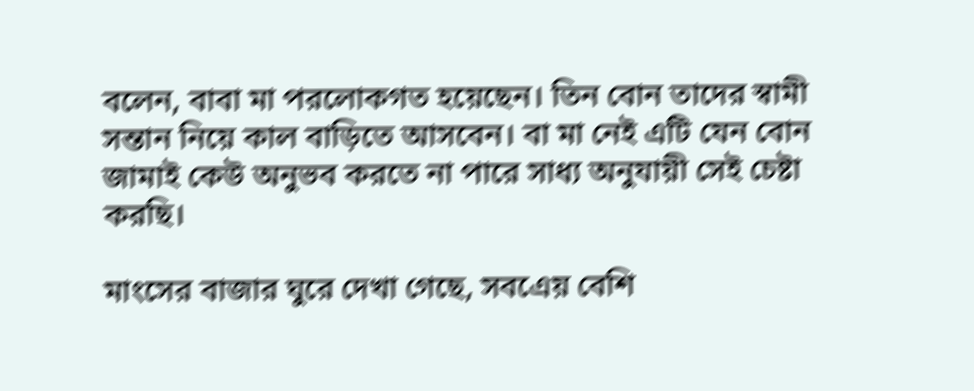বলেন, বাবা মা পরলোকগত হয়েছেন। তিন বোন তাদের স্বামী সন্তান নিয়ে কাল বাড়িতে আসবেন। বা মা নেই এটি যেন বোন জামাই কেউ অনুভব করতে না পারে সাধ্য অনুযায়ী সেই চেষ্টা করছি।

মাংসের বাজার ঘুরে দেখা গেছে, সবএেয় বেশি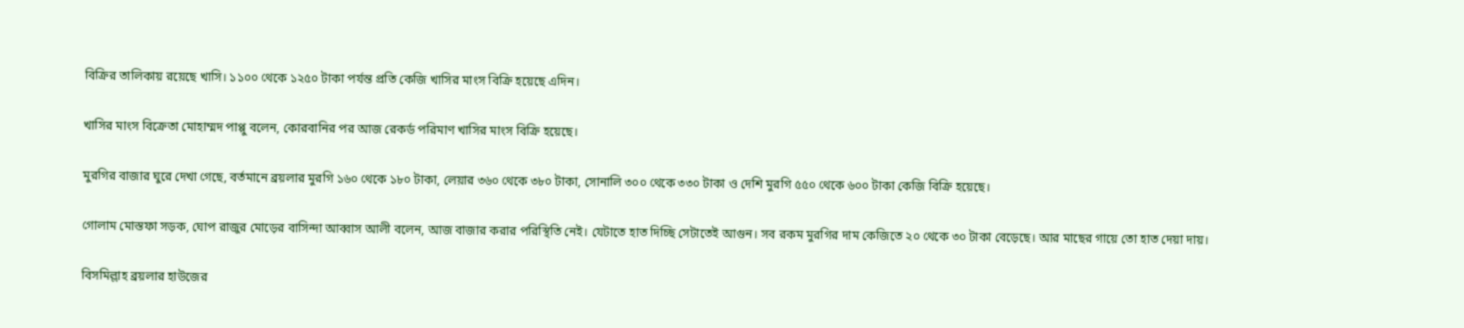বিক্রির তালিকায় রয়েছে খাসি। ১১০০ থেকে ১২৫০ টাকা পর্যন্ত প্রতি কেজি খাসির মাংস বিক্রি হয়েছে এদিন।

খাসির মাংস বিক্রেতা মোহাম্মদ পাপ্পু বলেন, কোরবানির পর আজ রেকর্ড পরিমাণ খাসির মাংস বিক্রি হয়েছে।

মুরগির বাজার ঘুরে দেখা গেছে, বর্তমানে ব্রয়লার মুরগি ১৬০ থেকে ১৮০ টাকা, লেয়ার ৩৬০ থেকে ৩৮০ টাকা, সোনালি ৩০০ থেকে ৩৩০ টাকা ও দেশি মুরগি ৫৫০ থেকে ৬০০ টাকা কেজি বিক্রি হয়েছে।

গোলাম মোস্তফা সড়ক, ঘোপ রাজুর মোড়ের বাসিন্দা আব্বাস আলী বলেন, আজ বাজার করার পরিস্থিতি নেই। যেটাতে হাত দিচ্ছি সেটাতেই আগুন। সব রকম মুরগির দাম কেজিতে ২০ থেকে ৩০ টাকা বেড়েছে। আর মাছের গায়ে তো হাত দেয়া দায়।

বিসমিল্লাহ ব্রয়লার হাউজের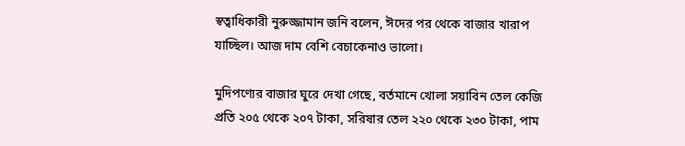স্বত্বাধিকারী নুরুজ্জামান জনি বলেন, ঈদের পর থেকে বাজার খারাপ যাচ্ছিল। আজ দাম বেশি বেচাকেনাও ভালো।

মুদিপণ্যের বাজার ঘুরে দেখা গেছে, বর্তমানে খোলা সয়াবিন তেল কেজি প্রতি ২০৫ থেকে ২০৭ টাকা, সরিষার তেল ২২০ থেকে ২৩০ টাকা, পাম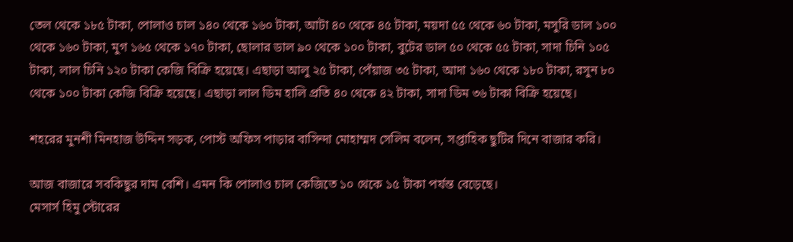তেল থেকে ১৮৫ টাকা, পোলাও চাল ১৪০ থেকে ১৬০ টাকা, আটা ৪০ থেকে ৪৫ টাকা, ময়দা ৫৫ থেকে ৬০ টাকা, মসুরি ডাল ১০০ থেকে ১৬০ টাকা, মুগ ১৬৫ থেকে ১৭০ টাকা, ছোলার ডাল ৯০ থেকে ১০০ টাকা, বুটের ডাল ৫০ থেকে ৫৫ টাকা, সাদা চিনি ১০৫ টাকা, লাল চিনি ১২০ টাকা কেজি বিক্রি হয়েছে। এছাড়া আলু ২৫ টাকা, পেঁয়াজ ৩৫ টাকা, আদা ১৬০ থেকে ১৮০ টাকা, রসুন ৮০ থেকে ১০০ টাকা কেজি বিক্রি হয়েছে। এছাড়া লাল ডিম হালি প্রতি ৪০ থেকে ৪২ টাকা, সাদা ডিম ৩৬ টাকা বিক্রি হয়েছে।

শহরের মুনশী মিনহাজ উদ্দিন সড়ক, পোস্ট অফিস পাড়ার বাসিন্দা মোহাম্মদ সেলিম বলেন, সপ্তাহিক ছুটির দিনে বাজার করি।

আজ বাজারে সবকিছুর দাম বেশি। এমন কি পোলাও চাল কেজিতে ১০ থেকে ১৫ টাকা পর্যন্ত বেড়েছে।
মেসার্স হিমু স্টোরের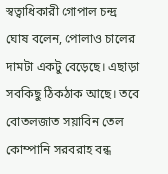স্বত্বাধিকারী গোপাল চন্দ্র ঘোষ বলেন, পোলাও চালের দামটা একটু বেড়েছে। এছাড়া সবকিছু ঠিকঠাক আছে। তবে বোতলজাত সয়াবিন তেল কোম্পানি সরবরাহ বন্ধ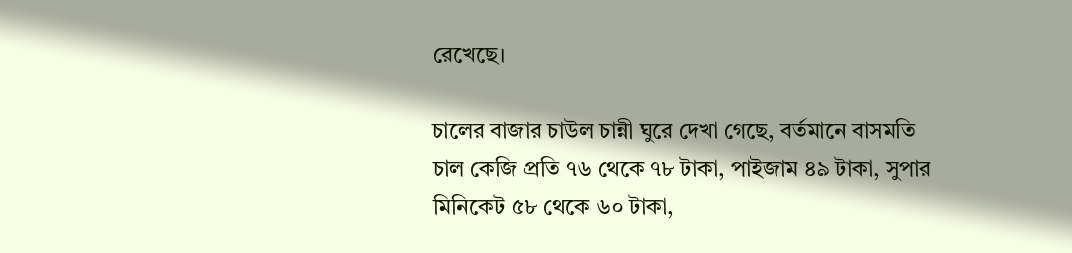রেখেছে।

চালের বাজার চাউল চান্নী ঘুরে দেখা গেছে, বর্তমানে বাসমতি চাল কেজি প্রতি ৭৬ থেকে ৭৮ টাকা, পাইজাম ৪৯ টাকা, সুপার মিনিকেট ৫৮ থেকে ৬০ টাকা,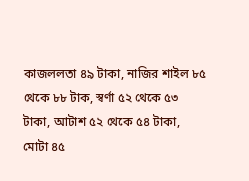কাজললতা ৪৯ টাকা, নাজির শাইল ৮৫ থেকে ৮৮ টাক, স্বর্ণা ৫২ থেকে ৫৩ টাকা, আটাশ ৫২ থেকে ৫৪ টাকা, মোটা ৪৫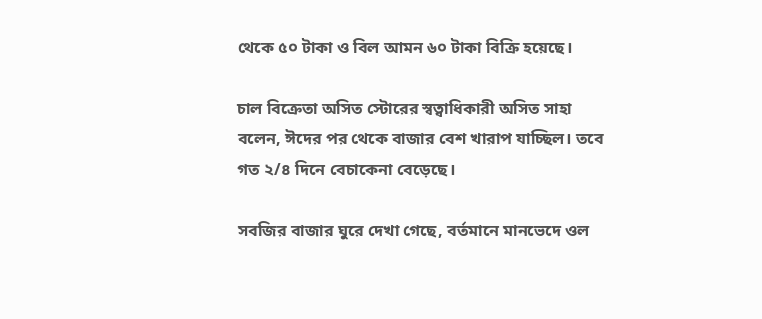থেকে ৫০ টাকা ও বিল আমন ৬০ টাকা বিক্রি হয়েছে।

চাল বিক্রেতা অসিত স্টোরের স্বত্বাধিকারী অসিত সাহা বলেন, ঈদের পর থেকে বাজার বেশ খারাপ যাচ্ছিল। তবে গত ২/৪ দিনে বেচাকেনা বেড়েছে।

সবজির বাজার ঘুরে দেখা গেছে, বর্তমানে মানভেদে ওল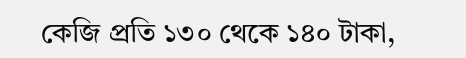কেজি প্রতি ১৩০ থেকে ১৪০ টাকা,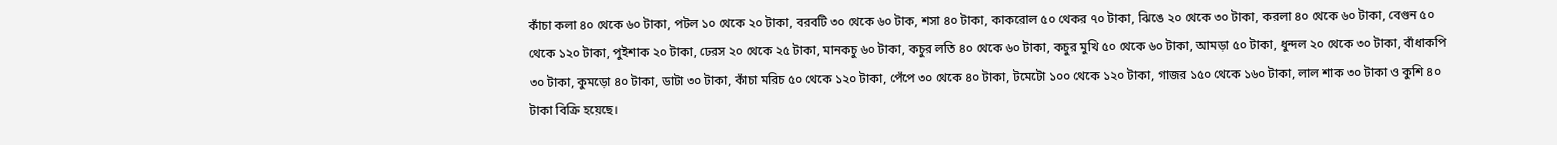কাঁচা কলা ৪০ থেকে ৬০ টাকা, পটল ১০ থেকে ২০ টাকা, বরবটি ৩০ থেকে ৬০ টাক, শসা ৪০ টাকা, কাকরোল ৫০ থেকর ৭০ টাকা, ঝিঙে ২০ থেকে ৩০ টাকা, করলা ৪০ থেকে ৬০ টাকা, বেগুন ৫০ থেকে ১২০ টাকা, পুইশাক ২০ টাকা, ঢেরস ২০ থেকে ২৫ টাকা, মানকচু ৬০ টাকা, কচুর লতি ৪০ থেকে ৬০ টাকা, কচুর মুখি ৫০ থেকে ৬০ টাকা, আমড়া ৫০ টাকা, ধুন্দল ২০ থেকে ৩০ টাকা, বাঁধাকপি ৩০ টাকা, কুমড়ো ৪০ টাকা, ডাটা ৩০ টাকা, কাঁচা মরিচ ৫০ থেকে ১২০ টাকা, পেঁপে ৩০ থেকে ৪০ টাকা, টমেটো ১০০ থেকে ১২০ টাকা, গাজর ১৫০ থেকে ১৬০ টাকা, লাল শাক ৩০ টাকা ও কুশি ৪০ টাকা বিক্রি হয়েছে।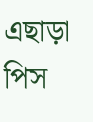এছাড়া পিস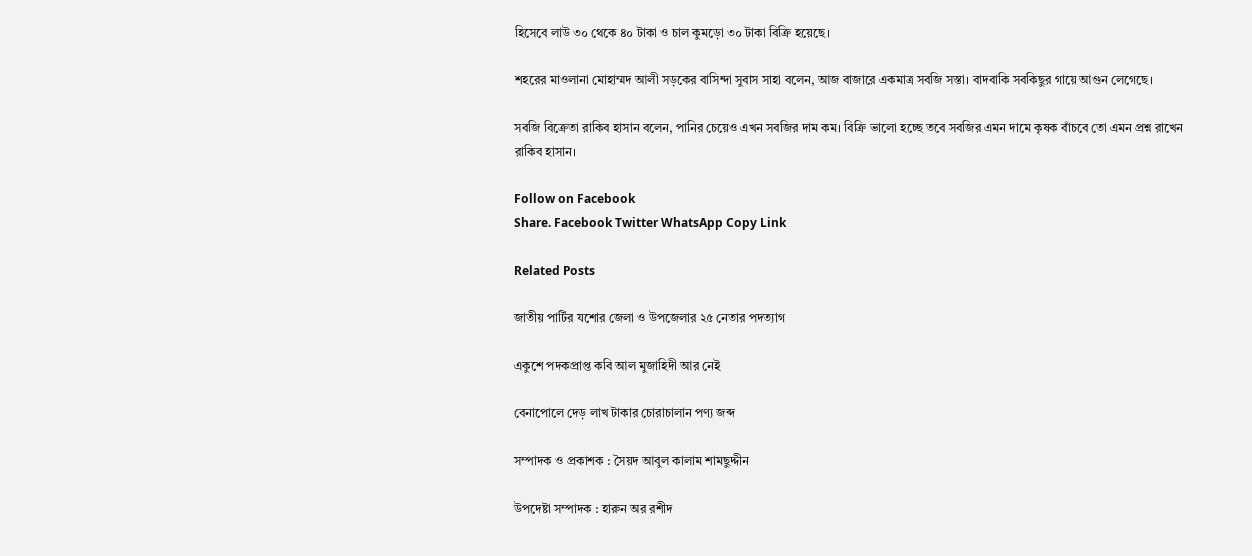হিসেবে লাউ ৩০ থেকে ৪০ টাকা ও চাল কুমড়ো ৩০ টাকা বিক্রি হয়েছে।

শহরের মাওলানা মোহাম্মদ আলী সড়কের বাসিন্দা সুবাস সাহা বলেন, আজ বাজারে একমাত্র সবজি সস্তা। বাদবাকি সবকিছুর গায়ে আগুন লেগেছে।

সবজি বিক্রেতা রাকিব হাসান বলেন, পানির চেয়েও এখন সবজির দাম কম। বিক্রি ভালো হচ্ছে তবে সবজির এমন দামে কৃষক বাঁচবে তো এমন প্রশ্ন রাখেন রাকিব হাসান।

Follow on Facebook
Share. Facebook Twitter WhatsApp Copy Link

Related Posts

জাতীয় পার্টির যশোর জেলা ও উপজেলার ২৫ নেতার পদত্যাগ

একুশে পদকপ্রাপ্ত কবি আল মুজাহিদী আর নেই

বেনাপোলে দেড় লাখ টাকার চোরাচালান পণ্য জব্দ

সম্পাদক ও প্রকাশক : সৈয়দ আবুল কালাম শামছুদ্দীন

উপদেষ্টা সম্পাদক : হারুন অর রশীদ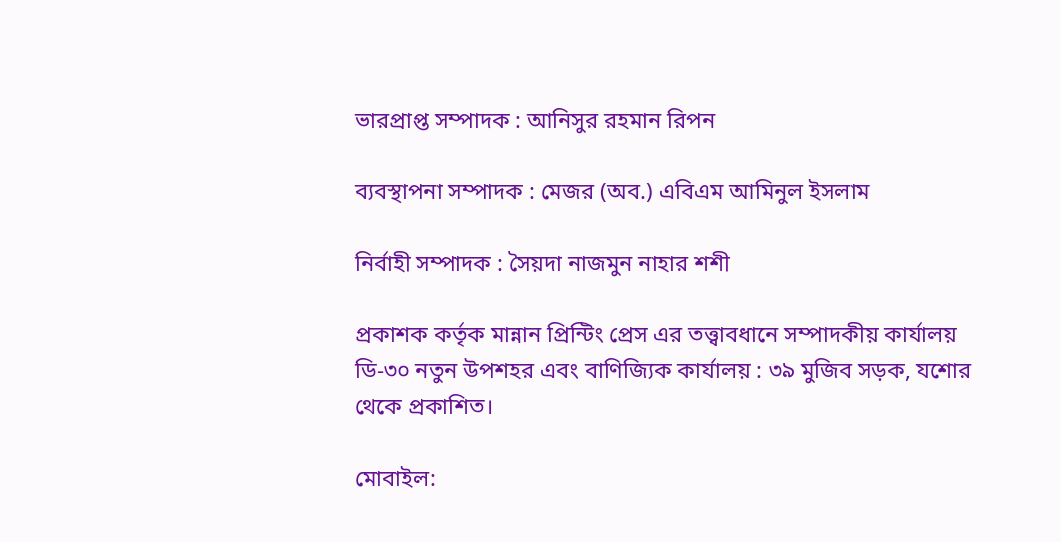ভারপ্রাপ্ত সম্পাদক : আনিসুর রহমান রিপন

ব্যবস্থাপনা সম্পাদক : মেজর (অব.) এবিএম আমিনুল ইসলাম

নির্বাহী সম্পাদক : সৈয়দা নাজমুন নাহার শশী

প্রকাশক কর্তৃক মান্নান প্রিন্টিং প্রেস এর তত্ত্বাবধানে সম্পাদকীয় কার্যালয় ডি-৩০ নতুন উপশহর এবং বাণিজ্যিক কার্যালয় : ৩৯ মুজিব সড়ক, যশোর থেকে প্রকাশিত।

মোবাইল: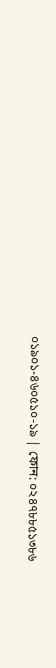০১৯০১-৪৬০৫১০-১৯ | ফোন: ০২৪৭৮৮৫১৩৮৬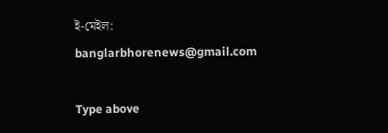ই-মেইল: banglarbhorenews@gmail.com

Type above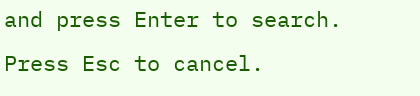and press Enter to search. Press Esc to cancel.